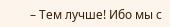– Тем лучше! Ибо мы с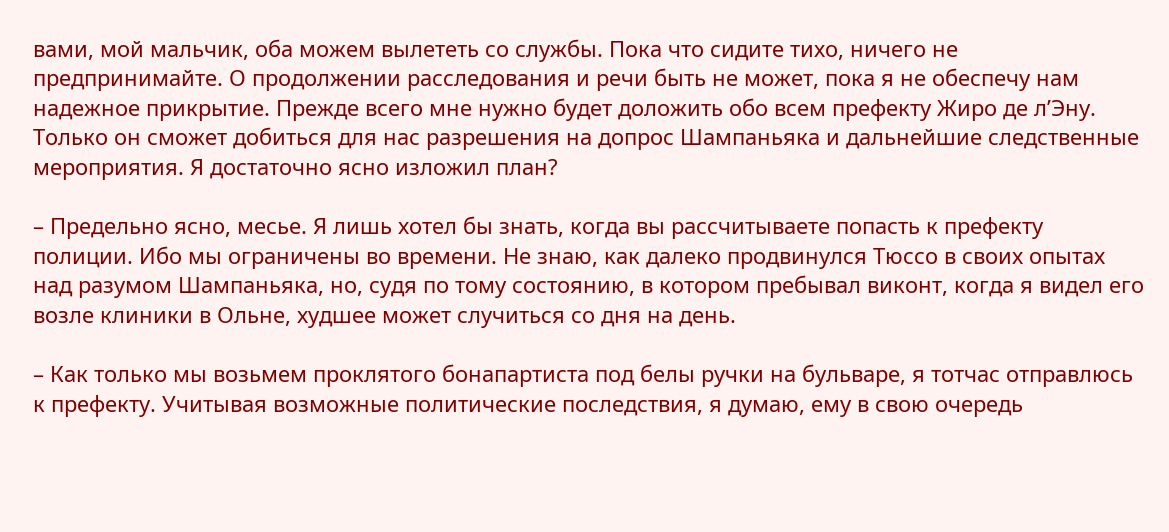вами, мой мальчик, оба можем вылететь со службы. Пока что сидите тихо, ничего не предпринимайте. О продолжении расследования и речи быть не может, пока я не обеспечу нам надежное прикрытие. Прежде всего мне нужно будет доложить обо всем префекту Жиро де л’Эну. Только он сможет добиться для нас разрешения на допрос Шампаньяка и дальнейшие следственные мероприятия. Я достаточно ясно изложил план?

– Предельно ясно, месье. Я лишь хотел бы знать, когда вы рассчитываете попасть к префекту полиции. Ибо мы ограничены во времени. Не знаю, как далеко продвинулся Тюссо в своих опытах над разумом Шампаньяка, но, судя по тому состоянию, в котором пребывал виконт, когда я видел его возле клиники в Ольне, худшее может случиться со дня на день.

– Как только мы возьмем проклятого бонапартиста под белы ручки на бульваре, я тотчас отправлюсь к префекту. Учитывая возможные политические последствия, я думаю, ему в свою очередь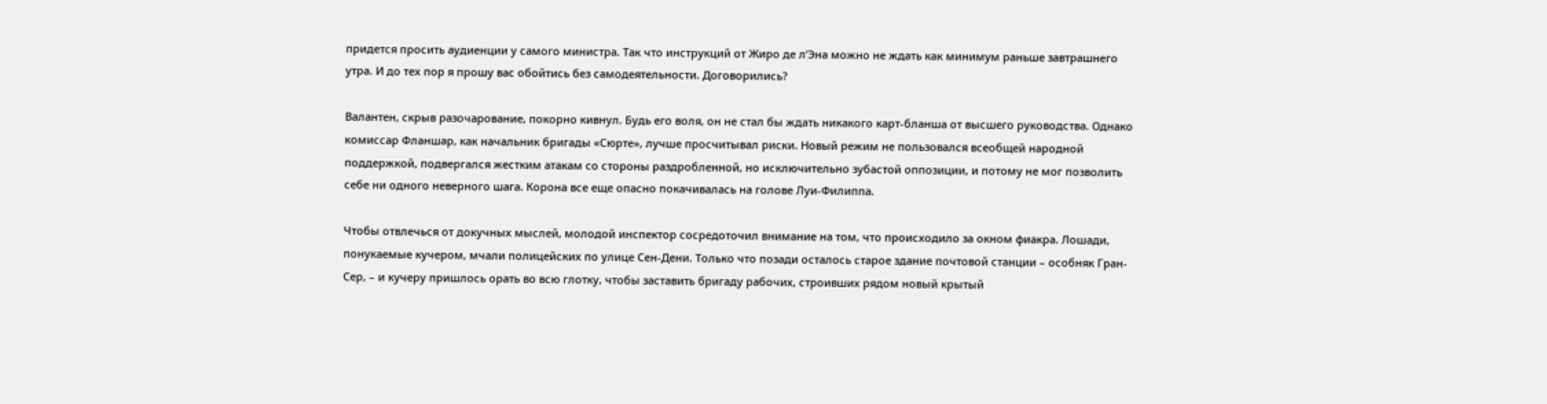придется просить аудиенции у самого министра. Так что инструкций от Жиро де л’Эна можно не ждать как минимум раньше завтрашнего утра. И до тех пор я прошу вас обойтись без самодеятельности. Договорились?

Валантен, скрыв разочарование, покорно кивнул. Будь его воля, он не стал бы ждать никакого карт-бланша от высшего руководства. Однако комиссар Фланшар, как начальник бригады «Сюрте», лучше просчитывал риски. Новый режим не пользовался всеобщей народной поддержкой, подвергался жестким атакам со стороны раздробленной, но исключительно зубастой оппозиции, и потому не мог позволить себе ни одного неверного шага. Корона все еще опасно покачивалась на голове Луи-Филиппа.

Чтобы отвлечься от докучных мыслей, молодой инспектор сосредоточил внимание на том, что происходило за окном фиакра. Лошади, понукаемые кучером, мчали полицейских по улице Сен-Дени. Только что позади осталось старое здание почтовой станции – особняк Гран-Сер, – и кучеру пришлось орать во всю глотку, чтобы заставить бригаду рабочих, строивших рядом новый крытый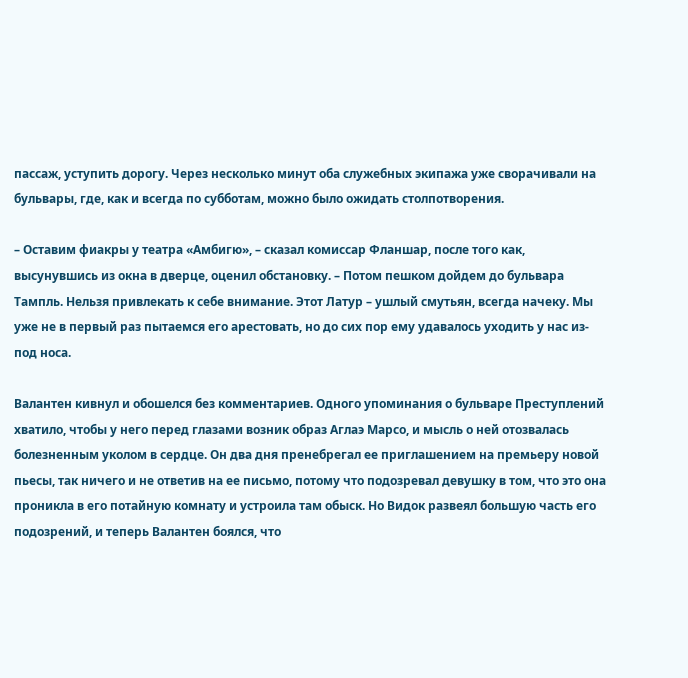пассаж, уступить дорогу. Через несколько минут оба служебных экипажа уже сворачивали на бульвары, где, как и всегда по субботам, можно было ожидать столпотворения.

– Оставим фиакры у театра «Амбигю», – сказал комиссар Фланшар, после того как, высунувшись из окна в дверце, оценил обстановку. – Потом пешком дойдем до бульвара Тампль. Нельзя привлекать к себе внимание. Этот Латур – ушлый смутьян, всегда начеку. Мы уже не в первый раз пытаемся его арестовать, но до сих пор ему удавалось уходить у нас из-под носа.

Валантен кивнул и обошелся без комментариев. Одного упоминания о бульваре Преступлений хватило, чтобы у него перед глазами возник образ Аглаэ Марсо, и мысль о ней отозвалась болезненным уколом в сердце. Он два дня пренебрегал ее приглашением на премьеру новой пьесы, так ничего и не ответив на ее письмо, потому что подозревал девушку в том, что это она проникла в его потайную комнату и устроила там обыск. Но Видок развеял большую часть его подозрений, и теперь Валантен боялся, что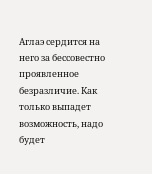Аглаэ сердится на него за бессовестно проявленное безразличие. Как только выпадет возможность, надо будет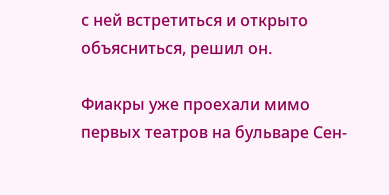с ней встретиться и открыто объясниться, решил он.

Фиакры уже проехали мимо первых театров на бульваре Сен-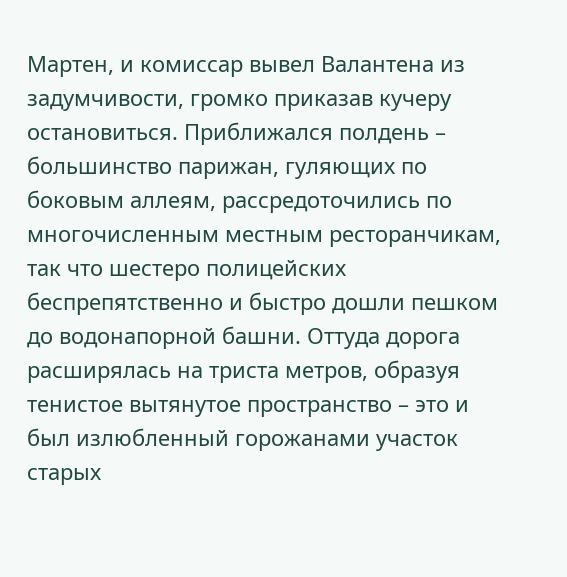Мартен, и комиссар вывел Валантена из задумчивости, громко приказав кучеру остановиться. Приближался полдень – большинство парижан, гуляющих по боковым аллеям, рассредоточились по многочисленным местным ресторанчикам, так что шестеро полицейских беспрепятственно и быстро дошли пешком до водонапорной башни. Оттуда дорога расширялась на триста метров, образуя тенистое вытянутое пространство – это и был излюбленный горожанами участок старых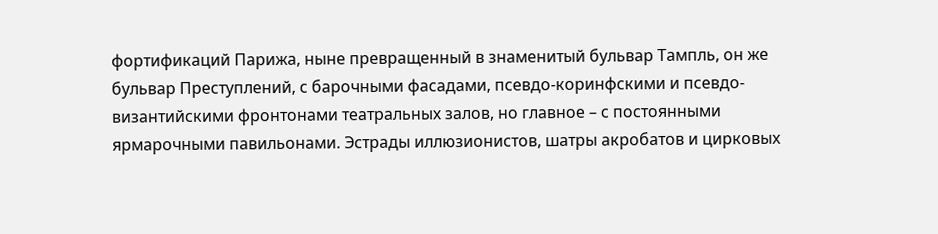фортификаций Парижа, ныне превращенный в знаменитый бульвар Тампль, он же бульвар Преступлений, с барочными фасадами, псевдо-коринфскими и псевдо-византийскими фронтонами театральных залов, но главное – с постоянными ярмарочными павильонами. Эстрады иллюзионистов, шатры акробатов и цирковых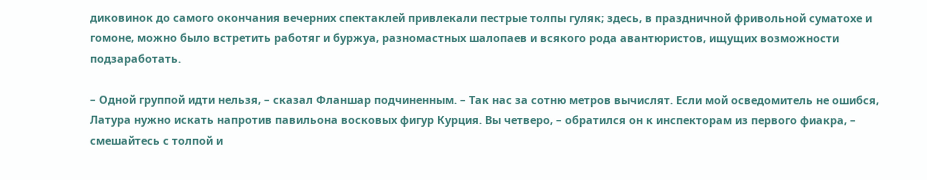диковинок до самого окончания вечерних спектаклей привлекали пестрые толпы гуляк; здесь, в праздничной фривольной суматохе и гомоне, можно было встретить работяг и буржуа, разномастных шалопаев и всякого рода авантюристов, ищущих возможности подзаработать.

– Одной группой идти нельзя, – сказал Фланшар подчиненным. – Так нас за сотню метров вычислят. Если мой осведомитель не ошибся, Латура нужно искать напротив павильона восковых фигур Курция. Вы четверо, – обратился он к инспекторам из первого фиакра, – смешайтесь с толпой и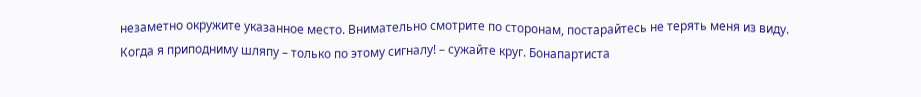незаметно окружите указанное место. Внимательно смотрите по сторонам, постарайтесь не терять меня из виду. Когда я приподниму шляпу – только по этому сигналу! – сужайте круг. Бонапартиста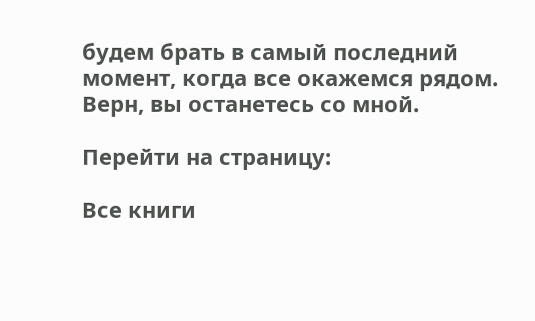будем брать в самый последний момент, когда все окажемся рядом. Верн, вы останетесь со мной.

Перейти на страницу:

Все книги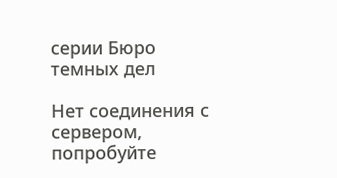серии Бюро темных дел

Нет соединения с сервером, попробуйте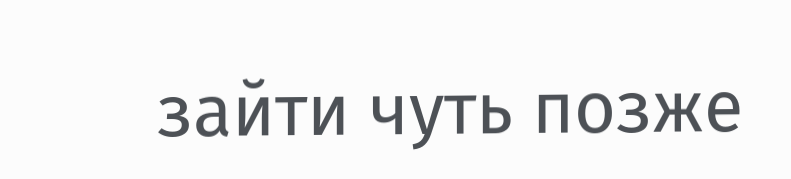зайти чуть позже